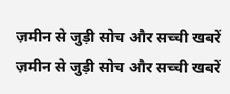ज़मीन से जुड़ी सोच और सच्ची खबरें
ज़मीन से जुड़ी सोच और सच्ची खबरें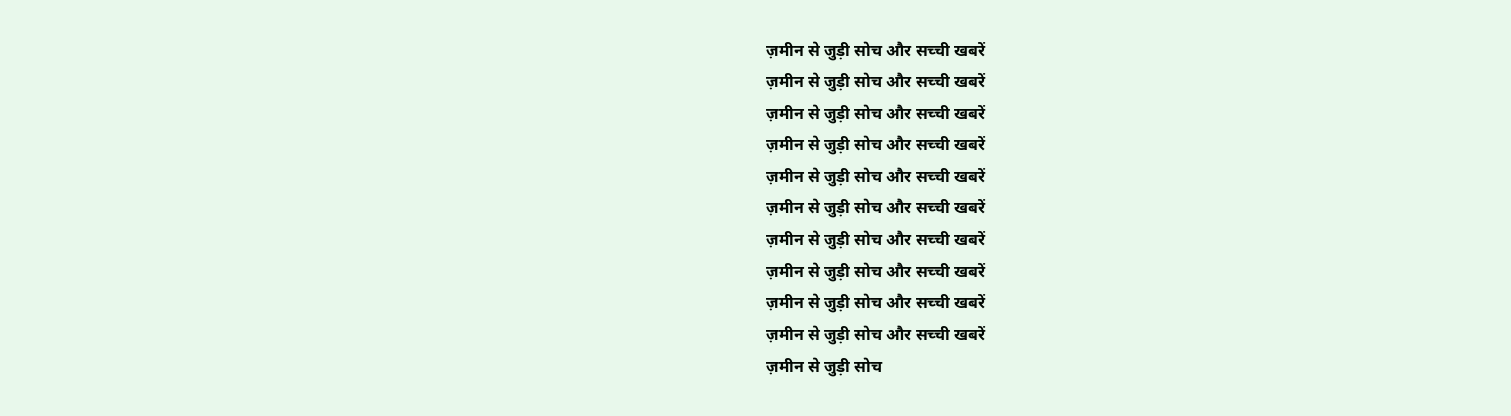ज़मीन से जुड़ी सोच और सच्ची खबरें
ज़मीन से जुड़ी सोच और सच्ची खबरें
ज़मीन से जुड़ी सोच और सच्ची खबरें
ज़मीन से जुड़ी सोच और सच्ची खबरें
ज़मीन से जुड़ी सोच और सच्ची खबरें
ज़मीन से जुड़ी सोच और सच्ची खबरें
ज़मीन से जुड़ी सोच और सच्ची खबरें
ज़मीन से जुड़ी सोच और सच्ची खबरें
ज़मीन से जुड़ी सोच और सच्ची खबरें
ज़मीन से जुड़ी सोच और सच्ची खबरें
ज़मीन से जुड़ी सोच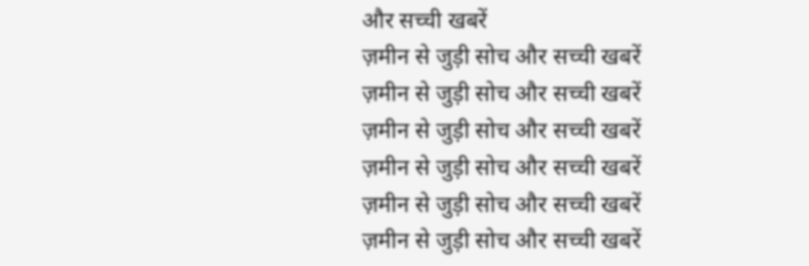और सच्ची खबरें
ज़मीन से जुड़ी सोच और सच्ची खबरें
ज़मीन से जुड़ी सोच और सच्ची खबरें
ज़मीन से जुड़ी सोच और सच्ची खबरें
ज़मीन से जुड़ी सोच और सच्ची खबरें
ज़मीन से जुड़ी सोच और सच्ची खबरें
ज़मीन से जुड़ी सोच और सच्ची खबरें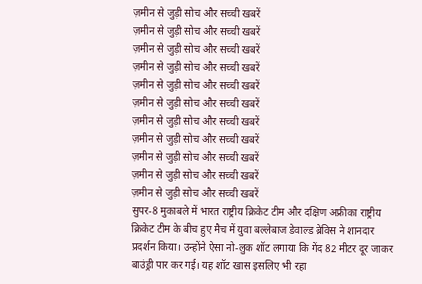ज़मीन से जुड़ी सोच और सच्ची खबरें
ज़मीन से जुड़ी सोच और सच्ची खबरें
ज़मीन से जुड़ी सोच और सच्ची खबरें
ज़मीन से जुड़ी सोच और सच्ची खबरें
ज़मीन से जुड़ी सोच और सच्ची खबरें
ज़मीन से जुड़ी सोच और सच्ची खबरें
ज़मीन से जुड़ी सोच और सच्ची खबरें
ज़मीन से जुड़ी सोच और सच्ची खबरें
ज़मीन से जुड़ी सोच और सच्ची खबरें
ज़मीन से जुड़ी सोच और सच्ची खबरें
ज़मीन से जुड़ी सोच और सच्ची खबरें
सुपर-8 मुकाबले में भारत राष्ट्रीय क्रिकेट टीम और दक्षिण अफ्रीका राष्ट्रीय क्रिकेट टीम के बीच हुए मैच में युवा बल्लेबाज डेवाल्ड ब्रेविस ने शानदार प्रदर्शन किया। उन्होंने ऐसा नो-लुक शॉट लगाया कि गेंद 82 मीटर दूर जाकर बाउंड्री पार कर गई। यह शॉट खास इसलिए भी रहा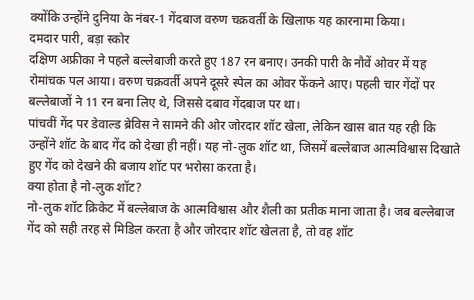क्योंकि उन्होंने दुनिया के नंबर-1 गेंदबाज वरुण चक्रवर्ती के खिलाफ यह कारनामा किया।
दमदार पारी, बड़ा स्कोर
दक्षिण अफ्रीका ने पहले बल्लेबाजी करते हुए 187 रन बनाए। उनकी पारी के नौवें ओवर में यह रोमांचक पल आया। वरुण चक्रवर्ती अपने दूसरे स्पेल का ओवर फेंकने आए। पहली चार गेंदों पर बल्लेबाजों ने 11 रन बना लिए थे, जिससे दबाव गेंदबाज पर था।
पांचवीं गेंद पर डेवाल्ड ब्रेविस ने सामने की ओर जोरदार शॉट खेला, लेकिन खास बात यह रही कि उन्होंने शॉट के बाद गेंद को देखा ही नहीं। यह नो-लुक शॉट था, जिसमें बल्लेबाज आत्मविश्वास दिखाते हुए गेंद को देखने की बजाय शॉट पर भरोसा करता है।
क्या होता है नो-लुक शॉट?
नो-लुक शॉट क्रिकेट में बल्लेबाज के आत्मविश्वास और शैली का प्रतीक माना जाता है। जब बल्लेबाज गेंद को सही तरह से मिडिल करता है और जोरदार शॉट खेलता है, तो वह शॉट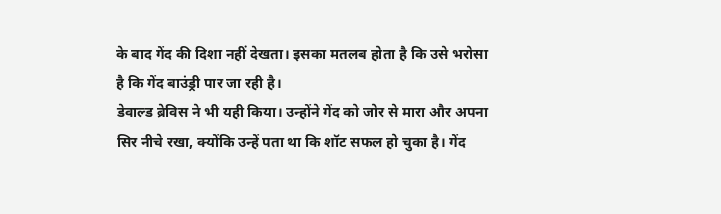के बाद गेंद की दिशा नहीं देखता। इसका मतलब होता है कि उसे भरोसा है कि गेंद बाउंड्री पार जा रही है।
डेवाल्ड ब्रेविस ने भी यही किया। उन्होंने गेंद को जोर से मारा और अपना सिर नीचे रखा, क्योंकि उन्हें पता था कि शॉट सफल हो चुका है। गेंद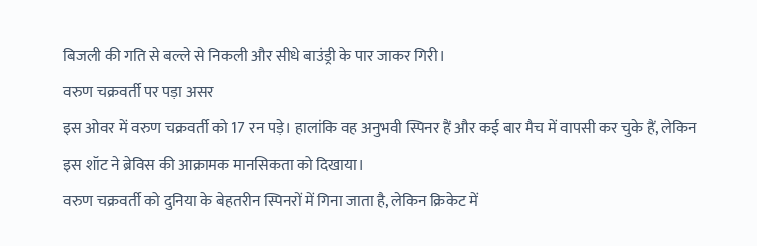बिजली की गति से बल्ले से निकली और सीधे बाउंड्री के पार जाकर गिरी।
वरुण चक्रवर्ती पर पड़ा असर
इस ओवर में वरुण चक्रवर्ती को 17 रन पड़े। हालांकि वह अनुभवी स्पिनर हैं और कई बार मैच में वापसी कर चुके हैं, लेकिन इस शॉट ने ब्रेविस की आक्रामक मानसिकता को दिखाया।
वरुण चक्रवर्ती को दुनिया के बेहतरीन स्पिनरों में गिना जाता है, लेकिन क्रिकेट में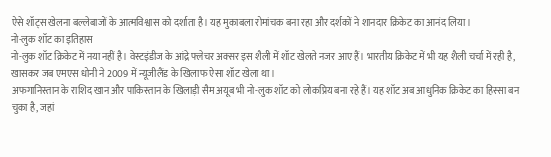ऐसे शॉट्स खेलना बल्लेबाजों के आत्मविश्वास को दर्शाता है। यह मुकाबला रोमांचक बना रहा और दर्शकों ने शानदार क्रिकेट का आनंद लिया।
नो-लुक शॉट का इतिहास
नो-लुक शॉट क्रिकेट में नया नहीं है। वेस्टइंडीज के आंद्रे फ्लेचर अक्सर इस शैली में शॉट खेलते नजर आए हैं। भारतीय क्रिकेट में भी यह शैली चर्चा में रही है, खासकर जब एमएस धोनी ने 2009 में न्यूजीलैंड के खिलाफ ऐसा शॉट खेला था।
अफगानिस्तान के राशिद खान और पाकिस्तान के खिलाड़ी सैम अयूब भी नो-लुक शॉट को लोकप्रिय बना रहे हैं। यह शॉट अब आधुनिक क्रिकेट का हिस्सा बन चुका है, जहां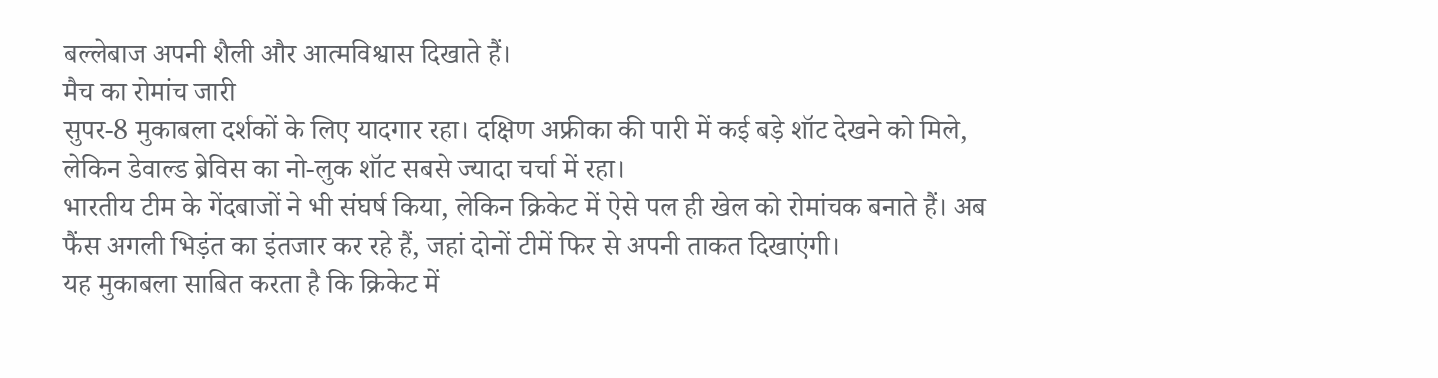बल्लेबाज अपनी शैली और आत्मविश्वास दिखाते हैं।
मैच का रोमांच जारी
सुपर-8 मुकाबला दर्शकों के लिए यादगार रहा। दक्षिण अफ्रीका की पारी में कई बड़े शॉट देखने को मिले, लेकिन डेवाल्ड ब्रेविस का नो-लुक शॉट सबसे ज्यादा चर्चा में रहा।
भारतीय टीम के गेंदबाजों ने भी संघर्ष किया, लेकिन क्रिकेट में ऐसे पल ही खेल को रोमांचक बनाते हैं। अब फैंस अगली भिड़ंत का इंतजार कर रहे हैं, जहां दोनों टीमें फिर से अपनी ताकत दिखाएंगी।
यह मुकाबला साबित करता है कि क्रिकेट में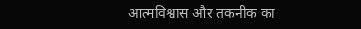आत्मविश्वास और तकनीक का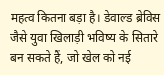महत्व कितना बड़ा है। डेवाल्ड ब्रेविस जैसे युवा खिलाड़ी भविष्य के सितारे बन सकते हैं, जो खेल को नई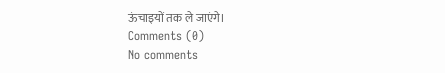ऊंचाइयों तक ले जाएंगे।
Comments (0)
No comments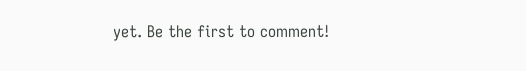yet. Be the first to comment!